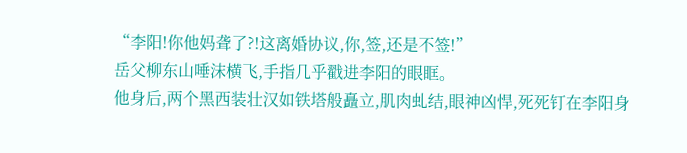“李阳!你他妈聋了?!这离婚协议,你,签,还是不签!”
岳父柳东山唾沫横飞,手指几乎戳进李阳的眼眶。
他身后,两个黑西装壮汉如铁塔般矗立,肌肉虬结,眼神凶悍,死死钉在李阳身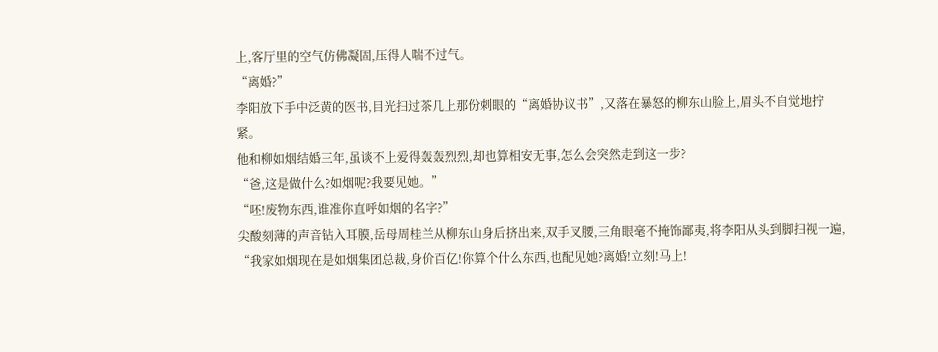上,客厅里的空气仿佛凝固,压得人喘不过气。
“离婚?”
李阳放下手中泛黄的医书,目光扫过茶几上那份刺眼的“离婚协议书”,又落在暴怒的柳东山脸上,眉头不自觉地拧紧。
他和柳如烟结婚三年,虽谈不上爱得轰轰烈烈,却也算相安无事,怎么会突然走到这一步?
“爸,这是做什么?如烟呢?我要见她。”
“呸!废物东西,谁准你直呼如烟的名字?”
尖酸刻薄的声音钻入耳膜,岳母周桂兰从柳东山身后挤出来,双手叉腰,三角眼毫不掩饰鄙夷,将李阳从头到脚扫视一遍,
“我家如烟现在是如烟集团总裁,身价百亿!你算个什么东西,也配见她?离婚!立刻!马上!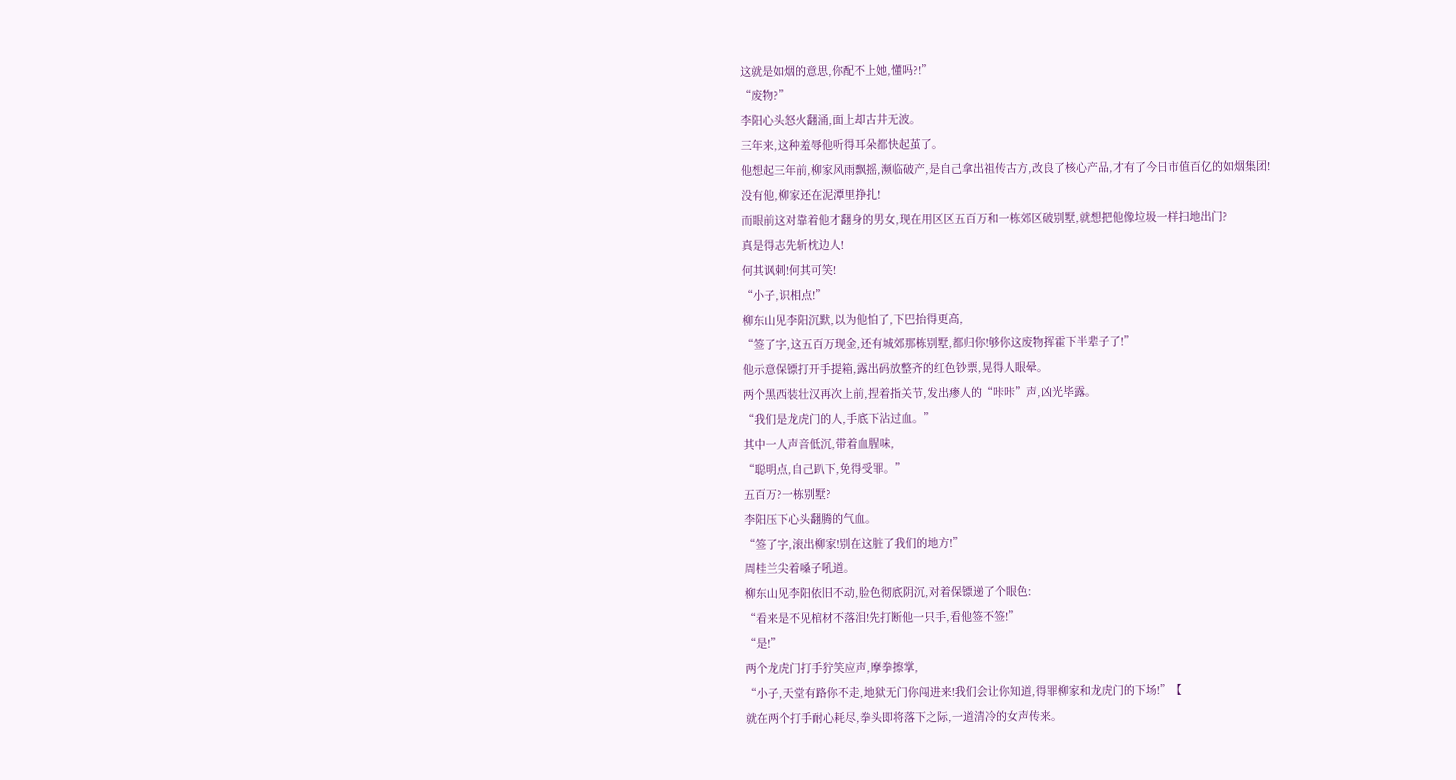这就是如烟的意思,你配不上她,懂吗?!”
“废物?”
李阳心头怒火翻涌,面上却古井无波。
三年来,这种羞辱他听得耳朵都快起茧了。
他想起三年前,柳家风雨飘摇,濒临破产,是自己拿出祖传古方,改良了核心产品,才有了今日市值百亿的如烟集团!
没有他,柳家还在泥潭里挣扎!
而眼前这对靠着他才翻身的男女,现在用区区五百万和一栋郊区破别墅,就想把他像垃圾一样扫地出门?
真是得志先斩枕边人!
何其讽刺!何其可笑!
“小子,识相点!”
柳东山见李阳沉默,以为他怕了,下巴抬得更高,
“签了字,这五百万现金,还有城郊那栋别墅,都归你!够你这废物挥霍下半辈子了!”
他示意保镖打开手提箱,露出码放整齐的红色钞票,晃得人眼晕。
两个黑西装壮汉再次上前,捏着指关节,发出瘆人的“咔咔”声,凶光毕露。
“我们是龙虎门的人,手底下沾过血。”
其中一人声音低沉,带着血腥味,
“聪明点,自己趴下,免得受罪。”
五百万?一栋别墅?
李阳压下心头翻腾的气血。
“签了字,滚出柳家!别在这脏了我们的地方!”
周桂兰尖着嗓子吼道。
柳东山见李阳依旧不动,脸色彻底阴沉,对着保镖递了个眼色:
“看来是不见棺材不落泪!先打断他一只手,看他签不签!”
“是!”
两个龙虎门打手狞笑应声,摩拳擦掌,
“小子,天堂有路你不走,地狱无门你闯进来!我们会让你知道,得罪柳家和龙虎门的下场!”【
就在两个打手耐心耗尽,拳头即将落下之际,一道清冷的女声传来。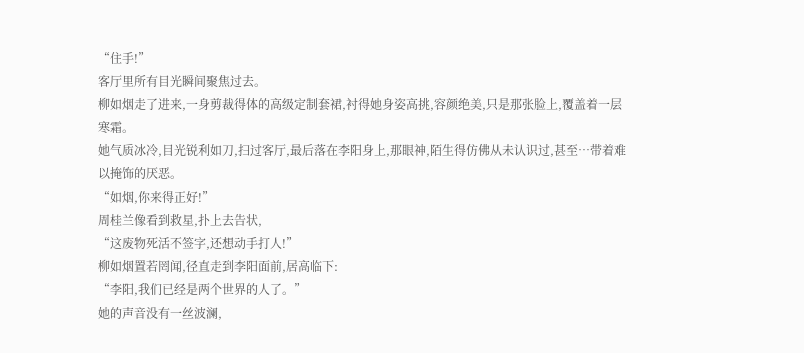“住手!”
客厅里所有目光瞬间聚焦过去。
柳如烟走了进来,一身剪裁得体的高级定制套裙,衬得她身姿高挑,容颜绝美,只是那张脸上,覆盖着一层寒霜。
她气质冰冷,目光锐利如刀,扫过客厅,最后落在李阳身上,那眼神,陌生得仿佛从未认识过,甚至…带着难以掩饰的厌恶。
“如烟,你来得正好!”
周桂兰像看到救星,扑上去告状,
“这废物死活不签字,还想动手打人!”
柳如烟置若罔闻,径直走到李阳面前,居高临下:
“李阳,我们已经是两个世界的人了。”
她的声音没有一丝波澜,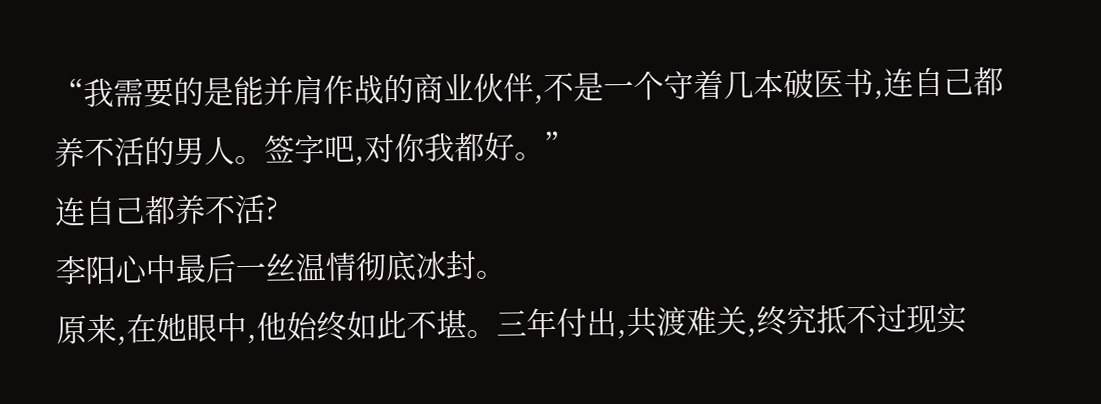“我需要的是能并肩作战的商业伙伴,不是一个守着几本破医书,连自己都养不活的男人。签字吧,对你我都好。”
连自己都养不活?
李阳心中最后一丝温情彻底冰封。
原来,在她眼中,他始终如此不堪。三年付出,共渡难关,终究抵不过现实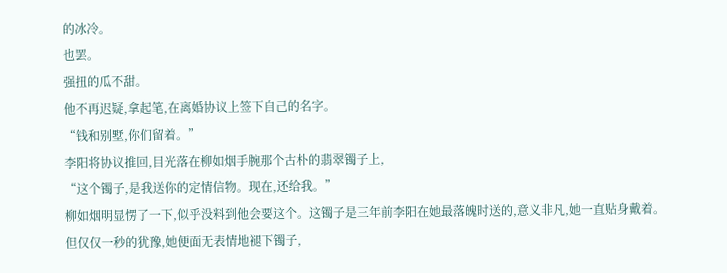的冰冷。
也罢。
强扭的瓜不甜。
他不再迟疑,拿起笔,在离婚协议上签下自己的名字。
“钱和别墅,你们留着。”
李阳将协议推回,目光落在柳如烟手腕那个古朴的翡翠镯子上,
“这个镯子,是我送你的定情信物。现在,还给我。”
柳如烟明显愣了一下,似乎没料到他会要这个。这镯子是三年前李阳在她最落魄时送的,意义非凡,她一直贴身戴着。
但仅仅一秒的犹豫,她便面无表情地褪下镯子,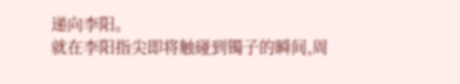递向李阳。
就在李阳指尖即将触碰到镯子的瞬间,周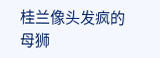桂兰像头发疯的母狮